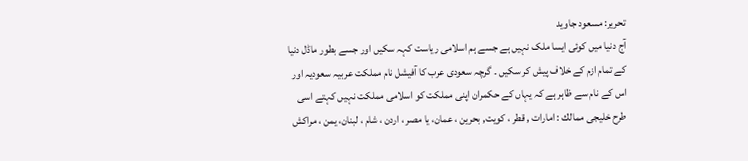تحریر: مسعود جاوید
آج دنیا میں کوئی ایسا ملک نہیں ہے جسے ہم اسلامی ریاست کہہ سکیں اور جسے بطور ماڈل دنیا کے تمام ازم کے خلاف پیش کر سکیں ۔ گرچہ سعودی عرب کا آفیشل نام مملکت عربیہ سعودیہ اور اس کے نام سے ظاہر ہے کہ یہاں کے حکمران اپنی مملکت کو اسلامی مملکت نہیں کہتے اسی طرح خليجى ممالك : امارات , قطر ، كويت, بحرين ، عمان، یا مصر ، اردن ، شام ، لبنان، یمن ، مراکش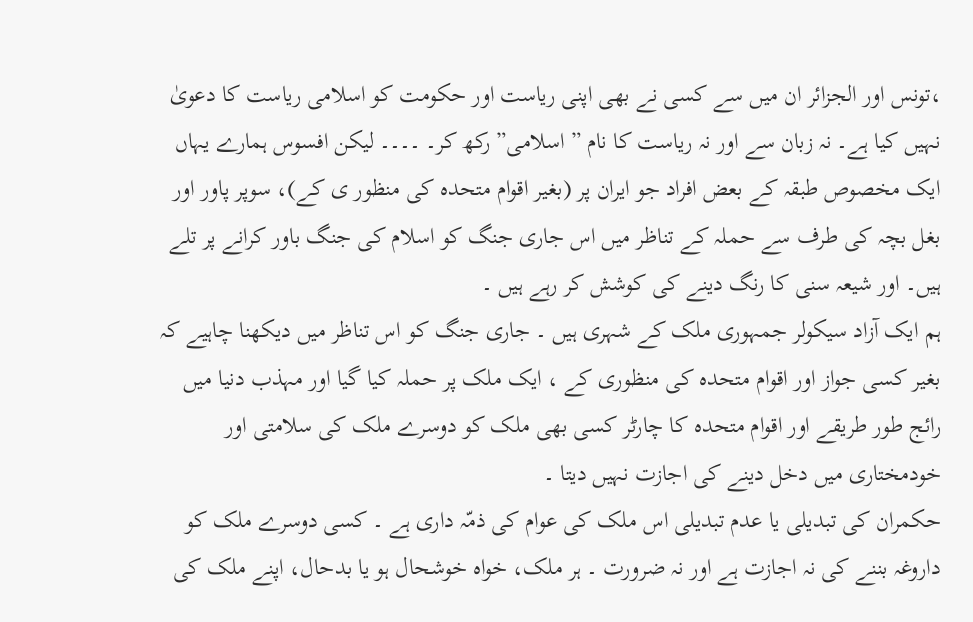،تونس اور الجزائر ان میں سے کسی نے بھی اپنی ریاست اور حکومت کو اسلامی ریاست کا دعویٰ نہیں کیا ہے۔ نہ زبان سے اور نہ ریاست کا نام ” اسلامی” رکھ کر۔ ۔۔۔۔ لیکن افسوس ہمارے یہاں ایک مخصوص طبقہ کے بعض افراد جو ایران پر (بغیر اقوام متحدہ کی منظور ی کے)، سوپر پاور اور بغل بچہ کی طرف سے حملہ کے تناظر میں اس جاری جنگ کو اسلام کی جنگ باور کرانے پر تلے ہیں۔ اور شیعہ سنی کا رنگ دینے کی کوشش کر رہے ہیں ۔
ہم ایک آزاد سیکولر جمہوری ملک کے شہری ہیں ۔ جاری جنگ کو اس تناظر میں دیکھنا چاہیے کہ بغیر کسی جواز اور اقوام متحدہ کی منظوری کے ، ایک ملک پر حملہ کیا گیا اور مہذب دنیا میں رائج طور طریقے اور اقوام متحدہ کا چارٹر کسی بھی ملک کو دوسرے ملک کی سلامتی اور خودمختاری میں دخل دینے کی اجازت نہیں دیتا ۔
حکمران کی تبدیلی یا عدم تبدیلی اس ملک کی عوام کی ذمّہ داری ہے ۔ کسی دوسرے ملک کو داروغہ بننے کی نہ اجازت ہے اور نہ ضرورت ۔ ہر ملک، خواہ خوشحال ہو یا بدحال، اپنے ملک کی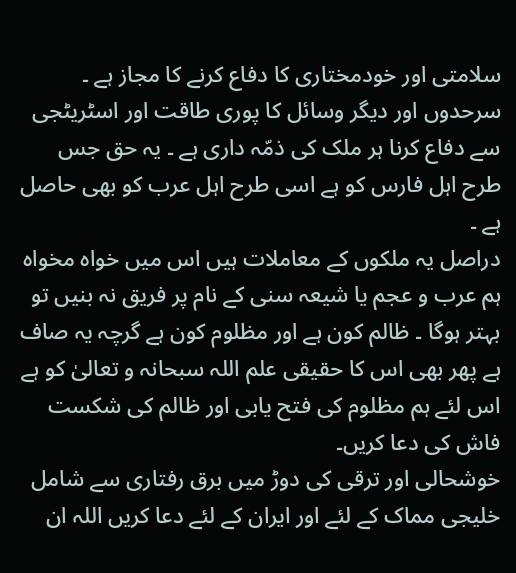سلامتی اور خودمختاری کا دفاع کرنے کا مجاز ہے ۔
سرحدوں اور دیگر وسائل کا پوری طاقت اور اسٹریٹجی سے دفاع کرنا ہر ملک کی ذمّہ داری ہے ۔ یہ حق جس طرح اہل فارس کو ہے اسی طرح اہل عرب کو بھی حاصل ہے ۔
دراصل یہ ملکوں کے معاملات ہیں اس میں خواہ مخواہ ہم عرب و عجم یا شیعہ سنی کے نام پر فریق نہ بنیں تو بہتر ہوگا ۔ ظالم کون ہے اور مظلوم کون ہے گرچہ یہ صاف ہے پھر بھی اس کا حقیقی علم اللہ سبحانہ و تعالیٰ کو ہے اس لئے ہم مظلوم کی فتح یابی اور ظالم کی شکست فاش کی دعا کریں۔
خوشحالی اور ترقی کی دوڑ میں برق رفتاری سے شامل خلیجی مماک کے لئے اور ایران کے لئے دعا کریں اللہ ان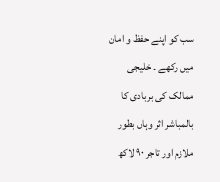سب کو اپنے حفظ و امان میں رکھے ۔ خلیجی ممالک کی بربادی کا بالمباشر اثر وہاں بطور ملازم اور تاجر ٩٠ لاکھ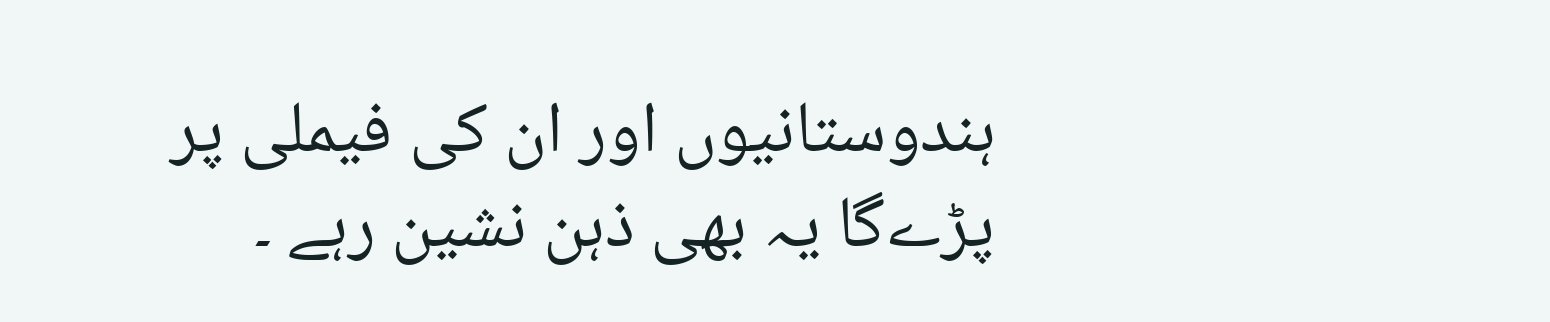ہندوستانیوں اور ان کی فیملی پر پڑےگا یہ بھی ذہن نشین رہے ۔